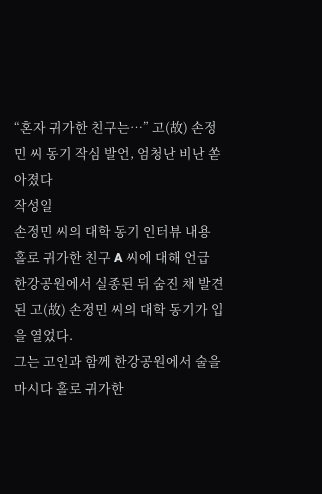“혼자 귀가한 친구는…” 고(故) 손정민 씨 동기 작심 발언, 엄청난 비난 쏟아졌다
작성일
손정민 씨의 대학 동기 인터뷰 내용
홀로 귀가한 친구 A 씨에 대해 언급
한강공원에서 실종된 뒤 숨진 채 발견된 고(故) 손정민 씨의 대학 동기가 입을 열었다.
그는 고인과 함께 한강공원에서 술을 마시다 홀로 귀가한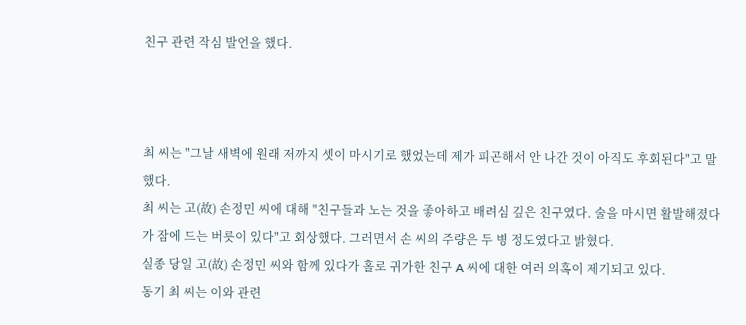친구 관련 작심 발언을 했다.



최 씨는 "그날 새벽에 원래 저까지 셋이 마시기로 했었는데 제가 피곤해서 안 나간 것이 아직도 후회된다"고 말했다.
최 씨는 고(故) 손정민 씨에 대해 "친구들과 노는 것을 좋아하고 배려심 깊은 친구였다. 술을 마시면 활발해졌다가 잠에 드는 버릇이 있다"고 회상했다. 그러면서 손 씨의 주량은 두 병 정도였다고 밝혔다.
실종 당일 고(故) 손정민 씨와 함께 있다가 홀로 귀가한 친구 A 씨에 대한 여러 의혹이 제기되고 있다.
동기 최 씨는 이와 관련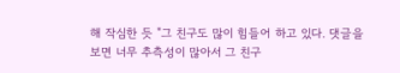해 작심한 듯 "그 친구도 많이 힘들어 하고 있다. 댓글을 보면 너무 추측성이 많아서 그 친구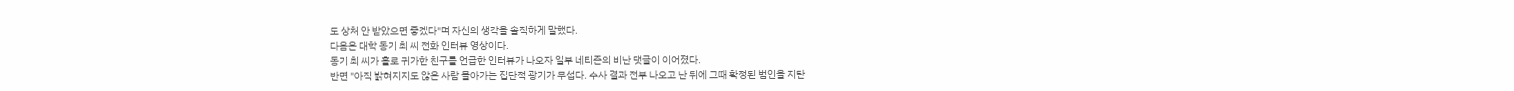도 상처 안 받았으면 좋겠다"며 자신의 생각을 솔직하게 말했다.
다음은 대학 동기 최 씨 전화 인터뷰 영상이다.
동기 최 씨가 홀로 귀가한 친구를 언급한 인터뷰가 나오자 일부 네티즌의 비난 댓글이 이어졌다.
반면 "아직 밝혀지지도 않은 사람 몰아가는 집단적 광기가 무섭다. 수사 결과 전부 나오고 난 뒤에 그때 확정된 범인을 지탄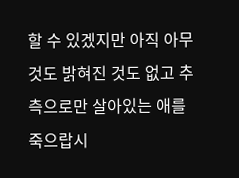할 수 있겠지만 아직 아무것도 밝혀진 것도 없고 추측으로만 살아있는 애를 죽으랍시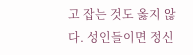고 잡는 것도 옳지 않다. 성인들이면 정신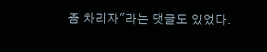좀 차리자"라는 댓글도 있었다.